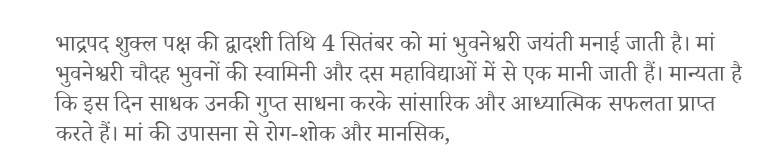भाद्रपद शुक्ल पक्ष की द्वादशी तिथि 4 सितंबर को मां भुवनेश्वरी जयंती मनाई जाती है। मां भुवनेश्वरी चौदह भुवनों की स्वामिनी और दस महाविद्याओं में से एक मानी जाती हैं। मान्यता है कि इस दिन साधक उनकी गुप्त साधना करके सांसारिक और आध्यात्मिक सफलता प्राप्त करते हैं। मां की उपासना से रोग-शोक और मानसिक,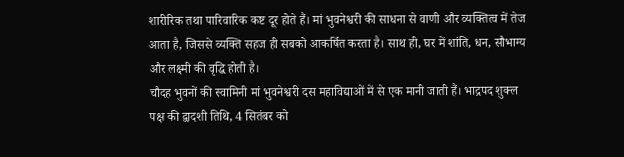शारीरिक तथा पारिवारिक कष्ट दूर होते हैं। मां भुवनेश्वरी की साधना से वाणी और व्यक्तित्व में तेज आता है, जिससे व्यक्ति सहज ही सबको आकर्षित करता है। साथ ही, घर में शांति, धन, सौभाग्य और लक्ष्मी की वृद्धि होती है।
चौदह भुवनों की स्वामिनी मां भुवनेश्वरी दस महाविद्याओं में से एक मानी जाती हैं। भाद्रपद शुक्ल पक्ष की द्वादशी तिथि, 4 सितंबर को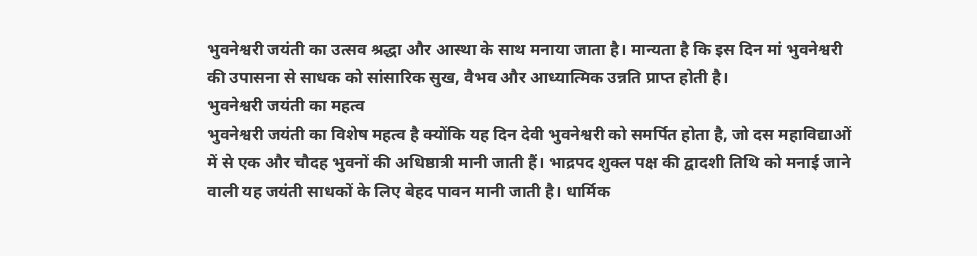भुवनेश्वरी जयंती का उत्सव श्रद्धा और आस्था के साथ मनाया जाता है। मान्यता है कि इस दिन मां भुवनेश्वरी की उपासना से साधक को सांसारिक सुख, वैभव और आध्यात्मिक उन्नति प्राप्त होती है।
भुवनेश्वरी जयंती का महत्व
भुवनेश्वरी जयंती का विशेष महत्व है क्योंकि यह दिन देवी भुवनेश्वरी को समर्पित होता है, जो दस महाविद्याओं में से एक और चौदह भुवनों की अधिष्ठात्री मानी जाती हैं। भाद्रपद शुक्ल पक्ष की द्वादशी तिथि को मनाई जाने वाली यह जयंती साधकों के लिए बेहद पावन मानी जाती है। धार्मिक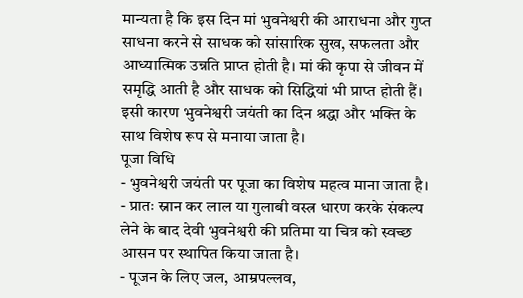मान्यता है कि इस दिन मां भुवनेश्वरी की आराधना और गुप्त साधना करने से साधक को सांसारिक सुख, सफलता और आध्यात्मिक उन्नति प्राप्त होती है। मां की कृपा से जीवन में समृद्धि आती है और साधक को सिद्धियां भी प्राप्त होती हैं। इसी कारण भुवनेश्वरी जयंती का दिन श्रद्धा और भक्ति के साथ विशेष रूप से मनाया जाता है।
पूजा विधि
- भुवनेश्वरी जयंती पर पूजा का विशेष महत्व माना जाता है।
- प्रातः स्नान कर लाल या गुलाबी वस्त्र धारण करके संकल्प लेने के बाद देवी भुवनेश्वरी की प्रतिमा या चित्र को स्वच्छ आसन पर स्थापित किया जाता है।
- पूजन के लिए जल, आम्रपल्लव,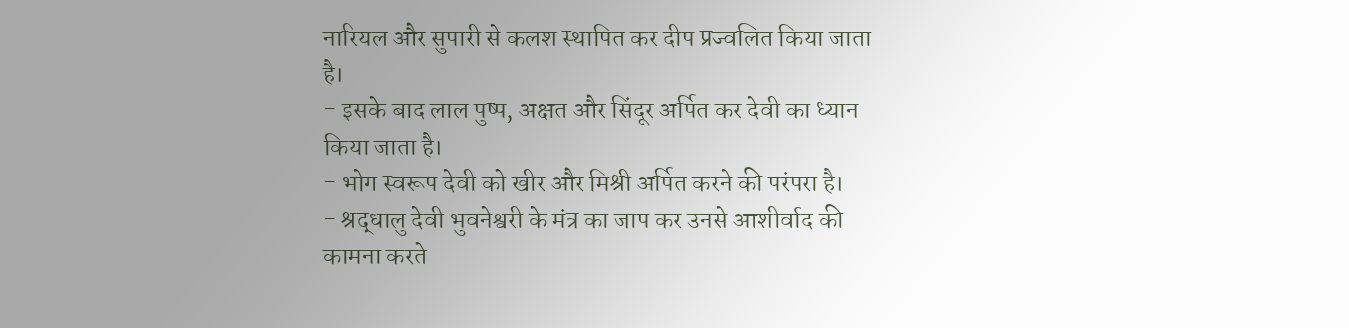नारियल और सुपारी से कलश स्थापित कर दीप प्रज्वलित किया जाता है।
- इसके बाद लाल पुष्प, अक्षत और सिंदूर अर्पित कर देवी का ध्यान किया जाता है।
- भोग स्वरूप देवी को खीर और मिश्री अर्पित करने की परंपरा है।
- श्रद्धालु देवी भुवनेश्वरी के मंत्र का जाप कर उनसे आशीर्वाद की कामना करते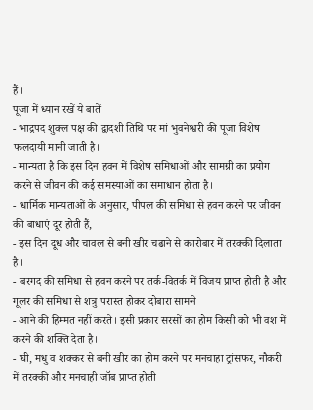हैं।
पूजा में ध्यान रखें ये बातें
- भाद्रपद शुक्ल पक्ष की द्वादशी तिथि पर मां भुवनेश्वरी की पूजा विशेष फलदायी मानी जाती है।
- मान्यता है कि इस दिन हवन में विशेष समिधाओं और सामग्री का प्रयोग करने से जीवन की कई समस्याओं का समाधान होता है।
- धार्मिक मान्यताओं के अनुसार, पीपल की समिधा से हवन करने पर जीवन की बाधाएं दूर होती हैं,
- इस दिन दूध और चावल से बनी खीर चढाने से कारोबार में तरक्की दिलाता है।
- बरगद की समिधा से हवन करने पर तर्क-वितर्क में विजय प्राप्त होती है और गूलर की समिधा से शत्रु परास्त होकर दोबारा सामने
- आने की हिम्मत नहीं करते। इसी प्रकार सरसों का होम किसी को भी वश में करने की शक्ति देता है।
- घी, मधु व शक्कर से बनी खीर का होम करने पर मनचाहा ट्रांसफर, नौकरी में तरक्की और मनचाही जॉब प्राप्त होती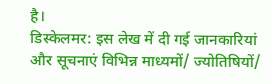है।
डिस्केलमर: इस लेख में दी गई जानकारियां और सूचनाएं विभिन्न माध्यमों/ ज्योतिषियों/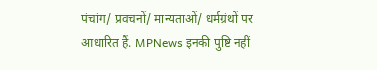पंचांग/ प्रवचनों/ मान्यताओं/ धर्मग्रंथों पर आधारित हैं. MPNews इनकी पुष्टि नहीं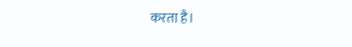करता है।